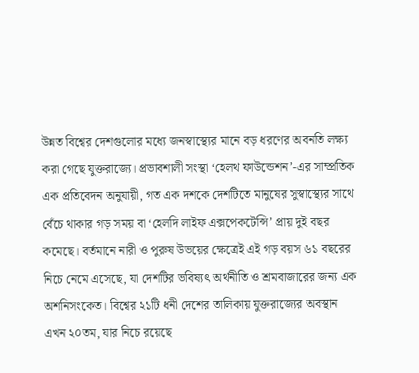উন্নত বিশ্বের দেশগুলোর মধ্যে জনস্বাস্থ্যের মানে বড় ধরণের অবনতি লক্ষ্য করা গেছে যুক্তরাজ্যে। প্রভাবশালী সংস্থা ‘হেলথ ফাউন্ডেশন’-এর সাম্প্রতিক এক প্রতিবেদন অনুযায়ী, গত এক দশকে দেশটিতে মানুষের সুস্বাস্থ্যের সাথে বেঁচে থাকার গড় সময় বা ‘হেলদি লাইফ এক্সপেকটেন্সি’ প্রায় দুই বছর কমেছে। বর্তমানে নারী ও পুরুষ উভয়ের ক্ষেত্রেই এই গড় বয়স ৬১ বছরের নিচে নেমে এসেছে, যা দেশটির ভবিষ্যৎ অর্থনীতি ও শ্রমবাজারের জন্য এক অশনিসংকেত। বিশ্বের ২১টি ধনী দেশের তালিকায় যুক্তরাজ্যের অবস্থান এখন ২০তম, যার নিচে রয়েছে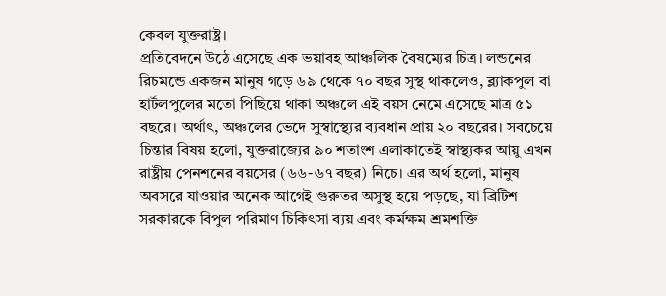কেবল যুক্তরাষ্ট্র।
প্রতিবেদনে উঠে এসেছে এক ভয়াবহ আঞ্চলিক বৈষম্যের চিত্র। লন্ডনের রিচমন্ডে একজন মানুষ গড়ে ৬৯ থেকে ৭০ বছর সুস্থ থাকলেও, ব্ল্যাকপুল বা হার্টলপুলের মতো পিছিয়ে থাকা অঞ্চলে এই বয়স নেমে এসেছে মাত্র ৫১ বছরে। অর্থাৎ, অঞ্চলের ভেদে সুস্বাস্থ্যের ব্যবধান প্রায় ২০ বছরের। সবচেয়ে চিন্তার বিষয় হলো, যুক্তরাজ্যের ৯০ শতাংশ এলাকাতেই স্বাস্থ্যকর আয়ু এখন রাষ্ট্রীয় পেনশনের বয়সের (৬৬-৬৭ বছর) নিচে। এর অর্থ হলো, মানুষ অবসরে যাওয়ার অনেক আগেই গুরুতর অসুস্থ হয়ে পড়ছে, যা ব্রিটিশ সরকারকে বিপুল পরিমাণ চিকিৎসা ব্যয় এবং কর্মক্ষম শ্রমশক্তি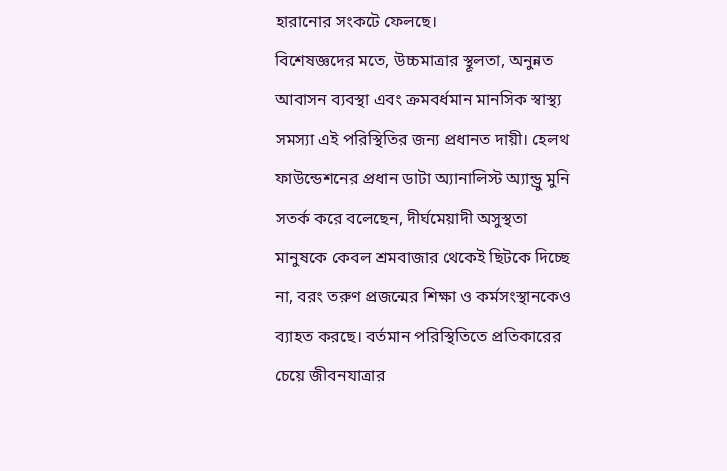হারানোর সংকটে ফেলছে।
বিশেষজ্ঞদের মতে, উচ্চমাত্রার স্থূলতা, অনুন্নত আবাসন ব্যবস্থা এবং ক্রমবর্ধমান মানসিক স্বাস্থ্য সমস্যা এই পরিস্থিতির জন্য প্রধানত দায়ী। হেলথ ফাউন্ডেশনের প্রধান ডাটা অ্যানালিস্ট অ্যান্ড্রু মুনি সতর্ক করে বলেছেন, দীর্ঘমেয়াদী অসুস্থতা মানুষকে কেবল শ্রমবাজার থেকেই ছিটকে দিচ্ছে না, বরং তরুণ প্রজন্মের শিক্ষা ও কর্মসংস্থানকেও ব্যাহত করছে। বর্তমান পরিস্থিতিতে প্রতিকারের চেয়ে জীবনযাত্রার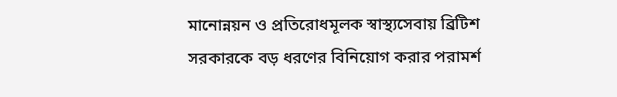মানোন্নয়ন ও প্রতিরোধমূলক স্বাস্থ্যসেবায় ব্রিটিশ সরকারকে বড় ধরণের বিনিয়োগ করার পরামর্শ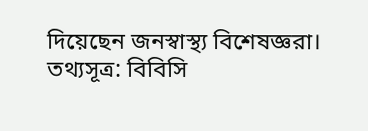দিয়েছেন জনস্বাস্থ্য বিশেষজ্ঞরা।
তথ্যসূত্র: বিবিসি